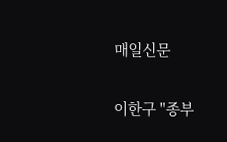매일신문

이한구 "종부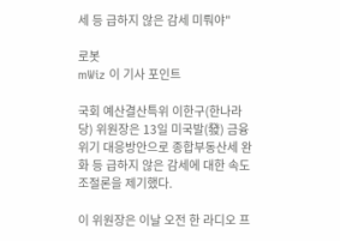세 등 급하지 않은 감세 미뤄야"

로봇
mWiz 이 기사 포인트

국회 예산결산특위 이한구(한나라당) 위원장은 13일 미국발(發) 금융위기 대응방안으로 종합부동산세 완화 등 급하지 않은 감세에 대한 속도조절론을 제기했다.

이 위원장은 이날 오전 한 라디오 프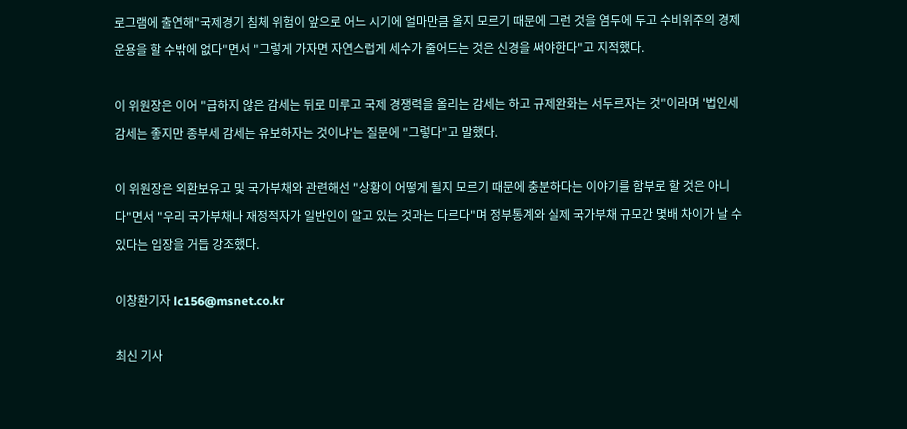로그램에 출연해"국제경기 침체 위험이 앞으로 어느 시기에 얼마만큼 올지 모르기 때문에 그런 것을 염두에 두고 수비위주의 경제운용을 할 수밖에 없다"면서 "그렇게 가자면 자연스럽게 세수가 줄어드는 것은 신경을 써야한다"고 지적했다.

이 위원장은 이어 "급하지 않은 감세는 뒤로 미루고 국제 경쟁력을 올리는 감세는 하고 규제완화는 서두르자는 것"이라며 '법인세 감세는 좋지만 종부세 감세는 유보하자는 것이냐'는 질문에 "그렇다"고 말했다.

이 위원장은 외환보유고 및 국가부채와 관련해선 "상황이 어떻게 될지 모르기 때문에 충분하다는 이야기를 함부로 할 것은 아니다"면서 "우리 국가부채나 재정적자가 일반인이 알고 있는 것과는 다르다"며 정부통계와 실제 국가부채 규모간 몇배 차이가 날 수 있다는 입장을 거듭 강조했다.

이창환기자 lc156@msnet.co.kr

최신 기사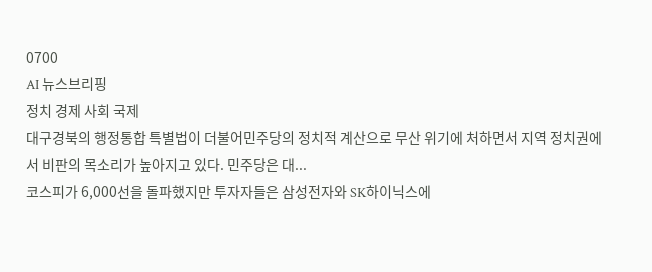0700
AI 뉴스브리핑
정치 경제 사회 국제
대구경북의 행정통합 특별법이 더불어민주당의 정치적 계산으로 무산 위기에 처하면서 지역 정치권에서 비판의 목소리가 높아지고 있다. 민주당은 대...
코스피가 6,000선을 돌파했지만 투자자들은 삼성전자와 SK하이닉스에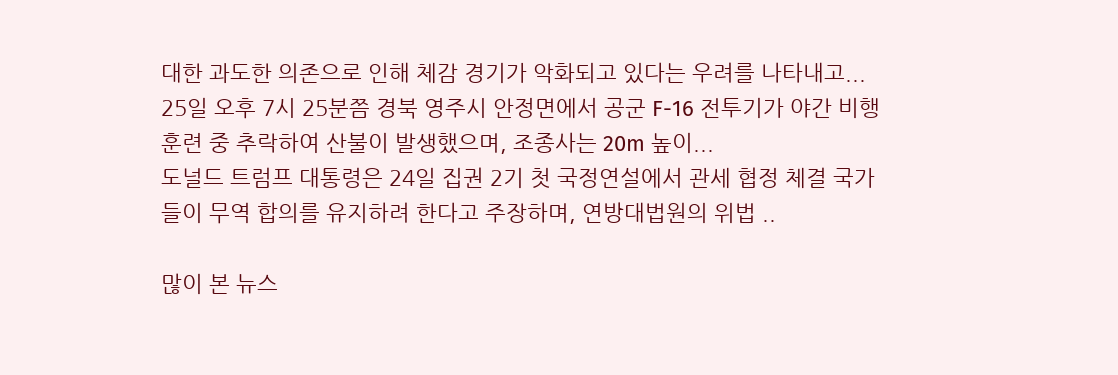대한 과도한 의존으로 인해 체감 경기가 악화되고 있다는 우려를 나타내고...
25일 오후 7시 25분쯤 경북 영주시 안정면에서 공군 F-16 전투기가 야간 비행훈련 중 추락하여 산불이 발생했으며, 조종사는 20m 높이...
도널드 트럼프 대통령은 24일 집권 2기 첫 국정연설에서 관세 협정 체결 국가들이 무역 합의를 유지하려 한다고 주장하며, 연방대법원의 위법 ..

많이 본 뉴스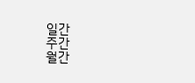일간
주간
월간